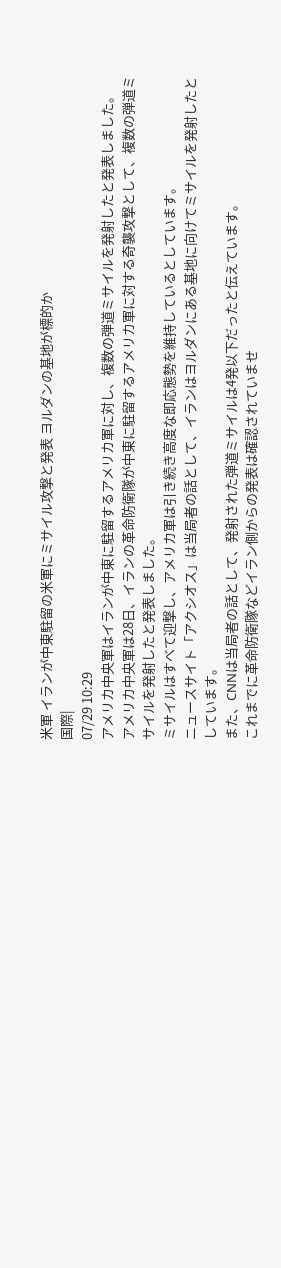米軍 イランが中東駐留の米軍にミサイル攻撃と発表 ヨルダンの基地が標的か
国際|
07/29 10:29
アメリカ中央軍はイランが中東に駐留するアメリカ軍に対し、複数の弾道ミサイルを発射したと発表しました。
アメリカ中央軍は28日、イランの革命防衛隊が中東に駐留するアメリカ軍に対する奇襲攻撃として、複数の弾道ミサイルを発射したと発表しました。
ミサイルはすべて迎撃し、アメリカ軍は引き続き高度な即応態勢を維持しているとしています。
ニュースサイト「アクシオス」は当局者の話として、イランはヨルダンにある基地に向けてミサイルを発射したとしています。
また、CNNは当局者の話として、発射された弾道ミサイルは4発以下だったと伝えています。
これまでに革命防衛隊などイラン側からの発表は確認されていませ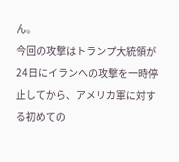ん。
今回の攻撃はトランプ大統領が24日にイランへの攻撃を一時停止してから、アメリカ軍に対する初めての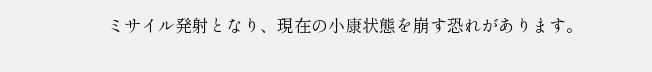ミサイル発射となり、現在の小康状態を崩す恐れがあります。